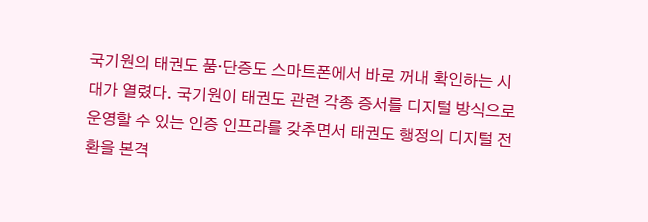국기원의 태권도 품·단증도 스마트폰에서 바로 꺼내 확인하는 시대가 열렸다. 국기원이 태권도 관련 각종 증서를 디지털 방식으로 운영할 수 있는 인증 인프라를 갖추면서 태권도 행정의 디지털 전환을 본격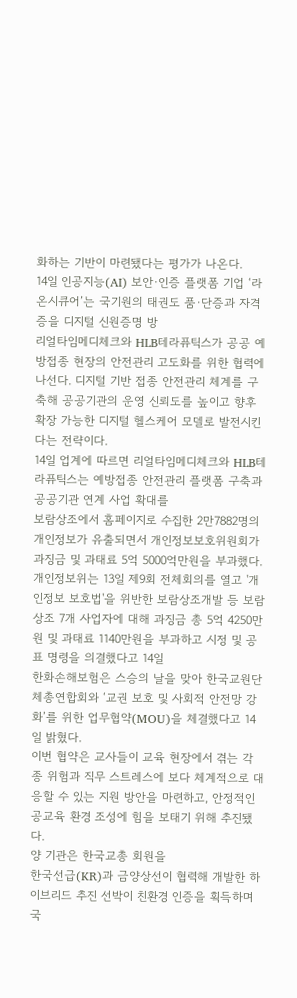화하는 기반이 마련됐다는 평가가 나온다.
14일 인공지능(AI) 보안·인증 플랫폼 기업 ‘라온시큐어’는 국기원의 태권도 품·단증과 자격증을 디지털 신원증명 방
리얼타임메디체크와 HLB테라퓨틱스가 공공 예방접종 현장의 안전관리 고도화를 위한 협력에 나선다. 디지털 기반 접종 안전관리 체계를 구축해 공공기관의 운영 신뢰도를 높이고 향후 확장 가능한 디지털 헬스케어 모델로 발전시킨다는 전략이다.
14일 업계에 따르면 리얼타임메디체크와 HLB테라퓨틱스는 예방접종 안전관리 플랫폼 구축과 공공기관 연계 사업 확대를
보람상조에서 홈페이지로 수집한 2만7882명의 개인정보가 유출되면서 개인정보보호위원회가 과징금 및 과태료 5억 5000억만원을 부과했다.
개인정보위는 13일 제9회 전체회의를 열고 '개인정보 보호법'을 위반한 보람상조개발 등 보람상조 7개 사업자에 대해 과징금 총 5억 4250만원 및 과태료 1140만원을 부과하고 시정 및 공표 명령을 의결했다고 14일
한화손해보험은 스승의 날을 맞아 한국교원단체총연합회와 ‘교권 보호 및 사회적 안전망 강화’를 위한 업무협약(MOU)을 체결했다고 14일 밝혔다.
이번 협약은 교사들이 교육 현장에서 겪는 각종 위험과 직무 스트레스에 보다 체계적으로 대응할 수 있는 지원 방안을 마련하고, 안정적인 공교육 환경 조성에 힘을 보태기 위해 추진됐다.
양 기관은 한국교총 회원을
한국선급(KR)과 금양상선이 협력해 개발한 하이브리드 추진 선박이 친환경 인증을 획득하며 국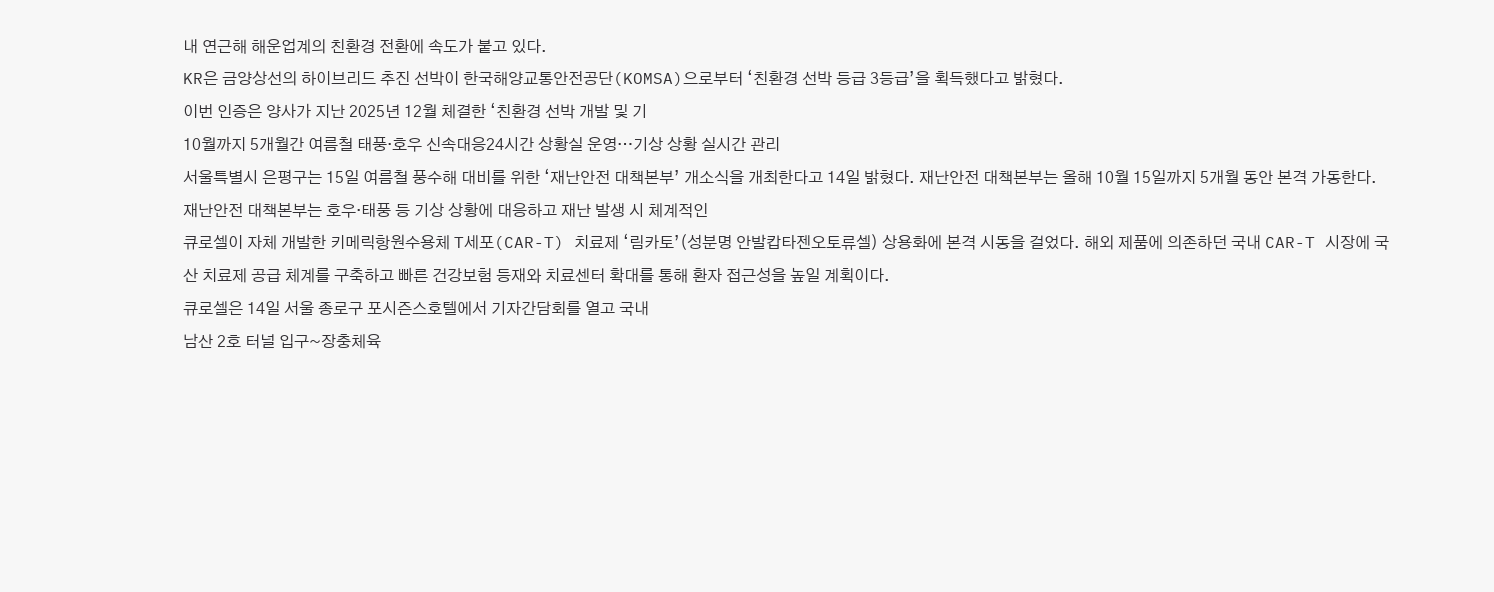내 연근해 해운업계의 친환경 전환에 속도가 붙고 있다.
KR은 금양상선의 하이브리드 추진 선박이 한국해양교통안전공단(KOMSA)으로부터 ‘친환경 선박 등급 3등급’을 획득했다고 밝혔다.
이번 인증은 양사가 지난 2025년 12월 체결한 ‘친환경 선박 개발 및 기
10월까지 5개월간 여름철 태풍‧호우 신속대응24시간 상황실 운영…기상 상황 실시간 관리
서울특별시 은평구는 15일 여름철 풍수해 대비를 위한 ‘재난안전 대책본부’ 개소식을 개최한다고 14일 밝혔다. 재난안전 대책본부는 올해 10월 15일까지 5개월 동안 본격 가동한다.
재난안전 대책본부는 호우‧태풍 등 기상 상황에 대응하고 재난 발생 시 체계적인
큐로셀이 자체 개발한 키메릭항원수용체 T세포(CAR-T) 치료제 ‘림카토’(성분명 안발캅타젠오토류셀) 상용화에 본격 시동을 걸었다. 해외 제품에 의존하던 국내 CAR-T 시장에 국산 치료제 공급 체계를 구축하고 빠른 건강보험 등재와 치료센터 확대를 통해 환자 접근성을 높일 계획이다.
큐로셀은 14일 서울 종로구 포시즌스호텔에서 기자간담회를 열고 국내
남산 2호 터널 입구~장충체육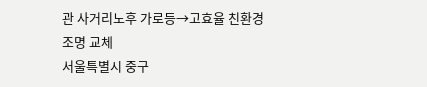관 사거리노후 가로등→고효율 친환경 조명 교체
서울특별시 중구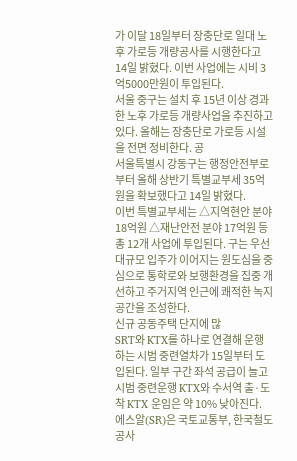가 이달 18일부터 장충단로 일대 노후 가로등 개량공사를 시행한다고 14일 밝혔다. 이번 사업에는 시비 3억5000만원이 투입된다.
서울 중구는 설치 후 15년 이상 경과한 노후 가로등 개량사업을 추진하고 있다. 올해는 장충단로 가로등 시설을 전면 정비한다. 공
서울특별시 강동구는 행정안전부로부터 올해 상반기 특별교부세 35억원을 확보했다고 14일 밝혔다.
이번 특별교부세는 △지역현안 분야 18억원 △재난안전 분야 17억원 등 총 12개 사업에 투입된다. 구는 우선 대규모 입주가 이어지는 원도심을 중심으로 통학로와 보행환경을 집중 개선하고 주거지역 인근에 쾌적한 녹지공간을 조성한다.
신규 공동주택 단지에 많
SRT와 KTX를 하나로 연결해 운행하는 시범 중련열차가 15일부터 도입된다. 일부 구간 좌석 공급이 늘고 시범 중련운행 KTX와 수서역 출·도착 KTX 운임은 약 10% 낮아진다.
에스알(SR)은 국토교통부, 한국철도공사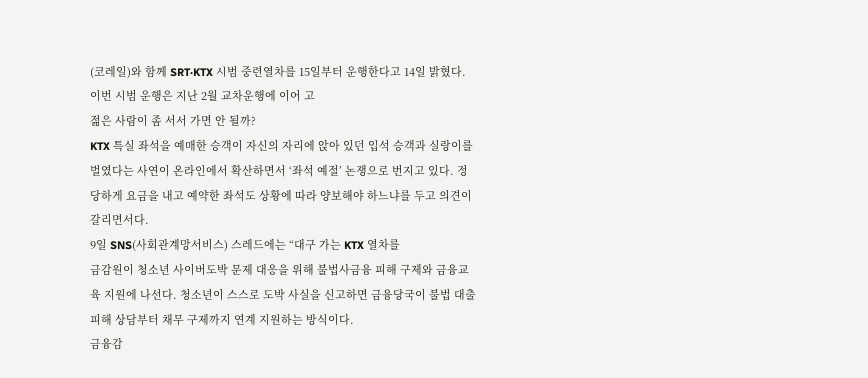(코레일)와 함께 SRT·KTX 시범 중련열차를 15일부터 운행한다고 14일 밝혔다. 이번 시범 운행은 지난 2월 교차운행에 이어 고
젊은 사람이 좀 서서 가면 안 될까?
KTX 특실 좌석을 예매한 승객이 자신의 자리에 앉아 있던 입석 승객과 실랑이를 벌였다는 사연이 온라인에서 확산하면서 ‘좌석 예절’ 논쟁으로 번지고 있다. 정당하게 요금을 내고 예약한 좌석도 상황에 따라 양보해야 하느냐를 두고 의견이 갈리면서다.
9일 SNS(사회관계망서비스) 스레드에는 “대구 가는 KTX 열차를
금감원이 청소년 사이버도박 문제 대응을 위해 불법사금융 피해 구제와 금융교육 지원에 나선다. 청소년이 스스로 도박 사실을 신고하면 금융당국이 불법 대출 피해 상담부터 채무 구제까지 연계 지원하는 방식이다.
금융감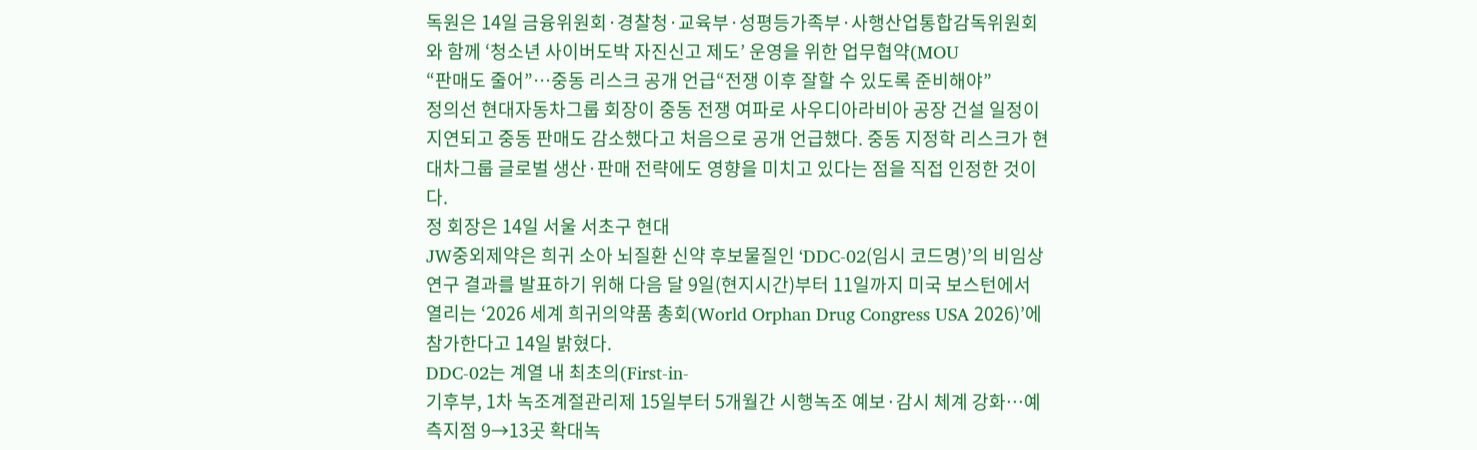독원은 14일 금융위원회·경찰청·교육부·성평등가족부·사행산업통합감독위원회와 함께 ‘청소년 사이버도박 자진신고 제도’ 운영을 위한 업무협약(MOU
“판매도 줄어”…중동 리스크 공개 언급“전쟁 이후 잘할 수 있도록 준비해야”
정의선 현대자동차그룹 회장이 중동 전쟁 여파로 사우디아라비아 공장 건설 일정이 지연되고 중동 판매도 감소했다고 처음으로 공개 언급했다. 중동 지정학 리스크가 현대차그룹 글로벌 생산·판매 전략에도 영향을 미치고 있다는 점을 직접 인정한 것이다.
정 회장은 14일 서울 서초구 현대
JW중외제약은 희귀 소아 뇌질환 신약 후보물질인 ‘DDC-02(임시 코드명)’의 비임상 연구 결과를 발표하기 위해 다음 달 9일(현지시간)부터 11일까지 미국 보스턴에서 열리는 ‘2026 세계 희귀의약품 총회(World Orphan Drug Congress USA 2026)’에 참가한다고 14일 밝혔다.
DDC-02는 계열 내 최초의(First-in-
기후부, 1차 녹조계절관리제 15일부터 5개월간 시행녹조 예보·감시 체계 강화…예측지점 9→13곳 확대녹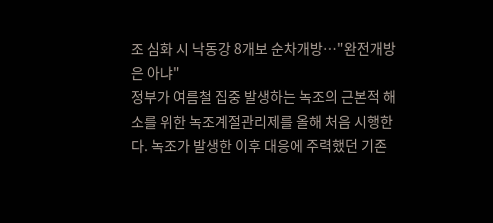조 심화 시 낙동강 8개보 순차개방…"완전개방은 아냐"
정부가 여름철 집중 발생하는 녹조의 근본적 해소를 위한 녹조계절관리제를 올해 처음 시행한다. 녹조가 발생한 이후 대응에 주력했던 기존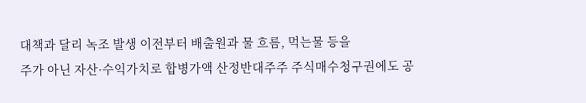대책과 달리 녹조 발생 이전부터 배출원과 물 흐름, 먹는물 등을
주가 아닌 자산·수익가치로 합병가액 산정반대주주 주식매수청구권에도 공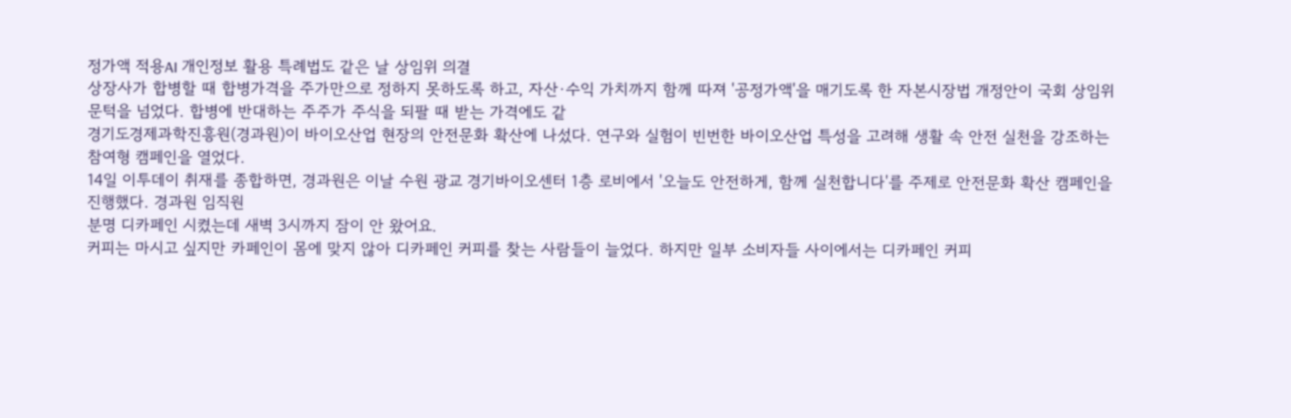정가액 적용AI 개인정보 활용 특례법도 같은 날 상임위 의결
상장사가 합병할 때 합병가격을 주가만으로 정하지 못하도록 하고, 자산·수익 가치까지 함께 따져 '공정가액'을 매기도록 한 자본시장법 개정안이 국회 상임위 문턱을 넘었다. 합병에 반대하는 주주가 주식을 되팔 때 받는 가격에도 같
경기도경제과학진흥원(경과원)이 바이오산업 현장의 안전문화 확산에 나섰다. 연구와 실험이 빈번한 바이오산업 특성을 고려해 생활 속 안전 실천을 강조하는 참여형 캠페인을 열었다.
14일 이투데이 취재를 종합하면, 경과원은 이날 수원 광교 경기바이오센터 1층 로비에서 '오늘도 안전하게, 함께 실천합니다'를 주제로 안전문화 확산 캠페인을 진행했다. 경과원 임직원
분명 디카페인 시켰는데 새벽 3시까지 잠이 안 왔어요.
커피는 마시고 싶지만 카페인이 몸에 맞지 않아 디카페인 커피를 찾는 사람들이 늘었다. 하지만 일부 소비자들 사이에서는 디카페인 커피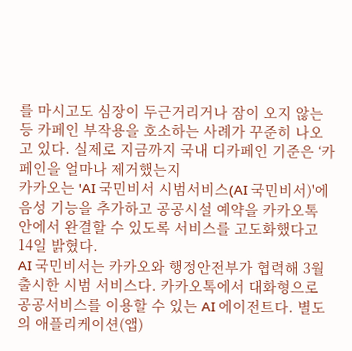를 마시고도 심장이 두근거리거나 잠이 오지 않는 등 카페인 부작용을 호소하는 사례가 꾸준히 나오고 있다. 실제로 지금까지 국내 디카페인 기준은 ‘카페인을 얼마나 제거했는지
카카오는 'AI 국민비서 시범서비스(AI 국민비서)'에 음성 기능을 추가하고 공공시설 예약을 카카오톡 안에서 완결할 수 있도록 서비스를 고도화했다고 14일 밝혔다.
AI 국민비서는 카카오와 행정안전부가 협력해 3월 출시한 시범 서비스다. 카카오톡에서 대화형으로 공공서비스를 이용할 수 있는 AI 에이전트다. 별도의 애플리케이션(앱)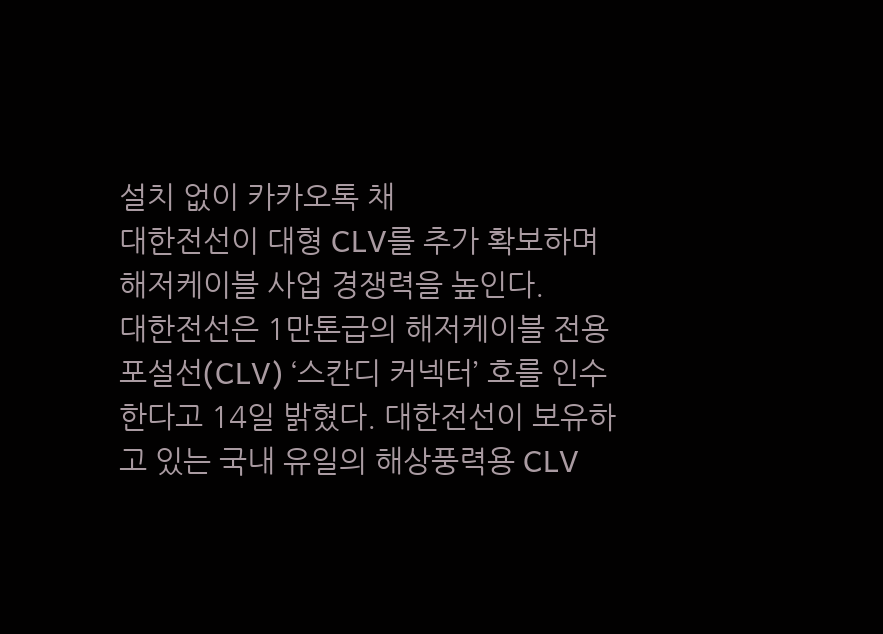설치 없이 카카오톡 채
대한전선이 대형 CLV를 추가 확보하며 해저케이블 사업 경쟁력을 높인다.
대한전선은 1만톤급의 해저케이블 전용 포설선(CLV) ‘스칸디 커넥터’ 호를 인수한다고 14일 밝혔다. 대한전선이 보유하고 있는 국내 유일의 해상풍력용 CLV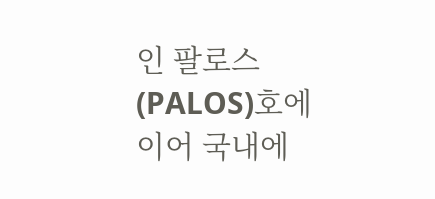인 팔로스(PALOS)호에 이어 국내에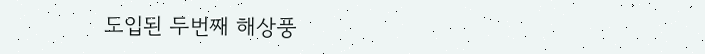도입된 두번째 해상풍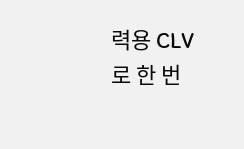력용 CLV로 한 번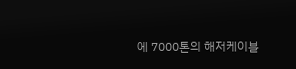에 7000톤의 해저케이블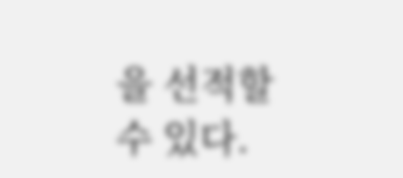을 선적할 수 있다.